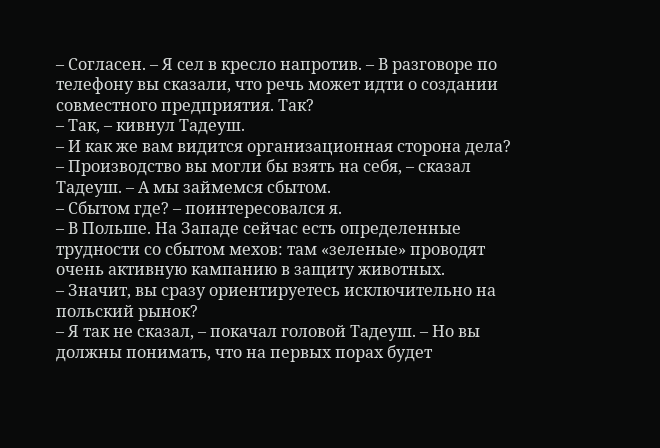– Согласен. – Я сел в кресло напротив. – В разговоре по телефону вы сказали, что речь может идти о создании совместного предприятия. Так?
– Так, – кивнул Тадеуш.
– И как же вам видится организационная сторона дела?
– Производство вы могли бы взять на себя, – сказал Тадеуш. – А мы займемся сбытом.
– Сбытом где? – поинтересовался я.
– В Польше. На Западе сейчас есть определенные трудности со сбытом мехов: там «зеленые» проводят очень активную кампанию в защиту животных.
– Значит, вы сразу ориентируетесь исключительно на польский рынок?
– Я так не сказал, – покачал головой Тадеуш. – Но вы должны понимать, что на первых порах будет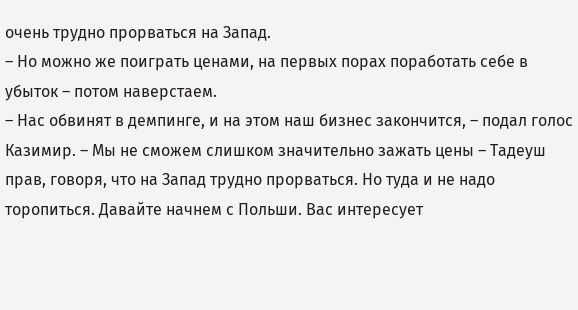очень трудно прорваться на Запад.
– Но можно же поиграть ценами, на первых порах поработать себе в убыток – потом наверстаем.
– Нас обвинят в демпинге, и на этом наш бизнес закончится, – подал голос Казимир. – Мы не сможем слишком значительно зажать цены – Тадеуш прав, говоря, что на Запад трудно прорваться. Но туда и не надо торопиться. Давайте начнем с Польши. Вас интересует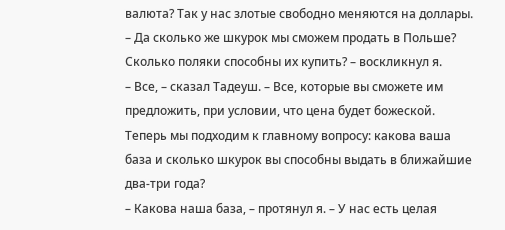валюта? Так у нас злотые свободно меняются на доллары.
– Да сколько же шкурок мы сможем продать в Польше? Сколько поляки способны их купить? – воскликнул я.
– Все, – сказал Тадеуш. – Все, которые вы сможете им предложить, при условии, что цена будет божеской. Теперь мы подходим к главному вопросу: какова ваша база и сколько шкурок вы способны выдать в ближайшие два-три года?
– Какова наша база, – протянул я. – У нас есть целая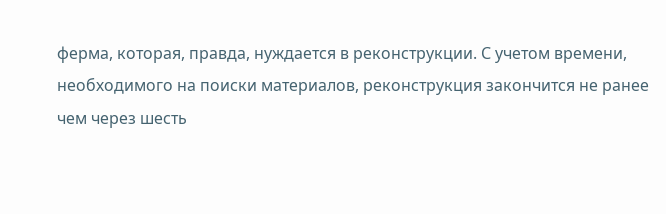ферма, которая, правда, нуждается в реконструкции. С учетом времени, необходимого на поиски материалов, реконструкция закончится не ранее чем через шесть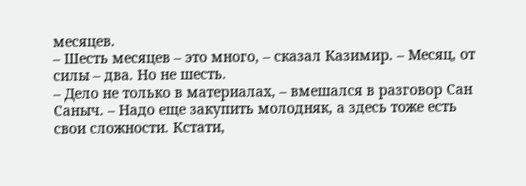месяцев.
– Шесть месяцев – это много, – сказал Казимир. – Месяц, от силы – два. Но не шесть.
– Дело не только в материалах, – вмешался в разговор Сан Саныч. – Надо еще закупить молодняк, а здесь тоже есть свои сложности. Кстати,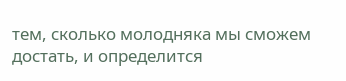тем, сколько молодняка мы сможем достать, и определится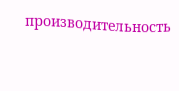производительность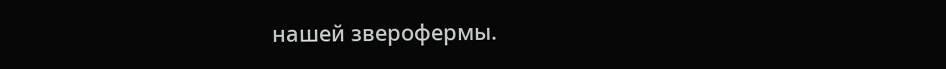нашей зверофермы.